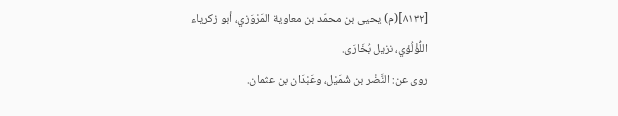[٨١٣٢](م) يحيى بن محمّد بن معاوية المَرْوَزي، أبو زكرياء اللُّؤْلُؤي، نزيل بُخَارَى.
روى عن: النَّضْر بن شُمَيْل، وعَبْدَان بن عثمان.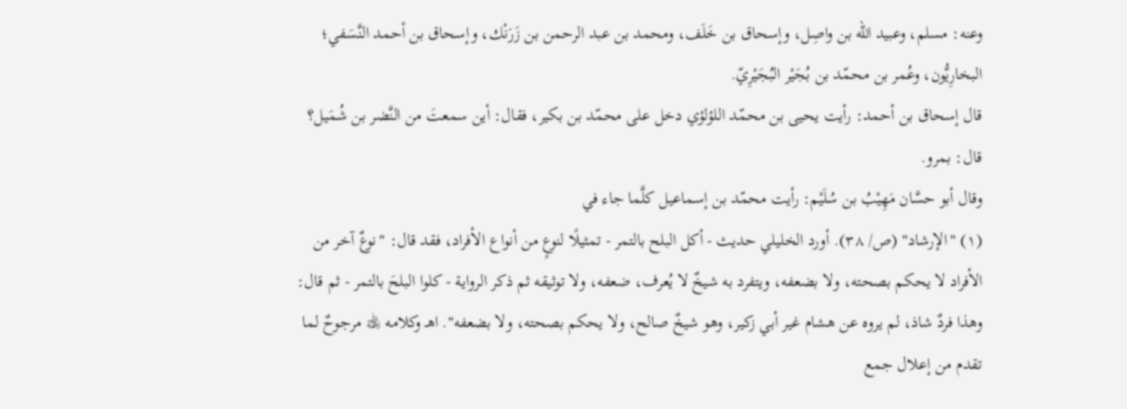وعنه: مسلم، وعبيد الله بن واصِل، وإسحاق بن خَلَف، ومحمد بن عبد الرحمن بن زَرَنْك، وإسحاق بن أحمد النَّسَفي؛ البخارِيُّون، وعُمر بن محمّد بن بُجَيْر البُجَيْرِيّ.
قال إسحاق بن أحمد: رأيت يحيى بن محمّد اللؤلؤي دخل على محمّد بن بكير، فقال: أين سمعتَ من النَّضر بن شُمَيل؟ قال: بمرو.
وقال أبو حسَّان مَهِيْبُ بن سُلَيْم: رأيت محمّد بن إسماعيل كلَّما جاء في
(١) "الإرشاد" (ص/ ٣٨). أورد الخليلي حديث - أكل البلح بالتمر - تمثيلًا لنوعٍ من أنواع الأفراد، فقد قال: "نوعٌ آخر من الأفراد لا يحكم بصحته، ولا بضعفه، ويتفرد به شيخٌ لا يُعرف، ضعفه، ولا توثيقه ثم ذكر الرواية - كلوا البلحَ بالتمر - ثم قال: وهذا فردٌ شاذ، لم يروه عن هشام غير أبي زكير، وهو شيخٌ صالح، ولا يحكم بصحته، ولا بضعفه". اهـ وكلامه ﵀ مرجوحٌ لما تقدم من إعلال جمع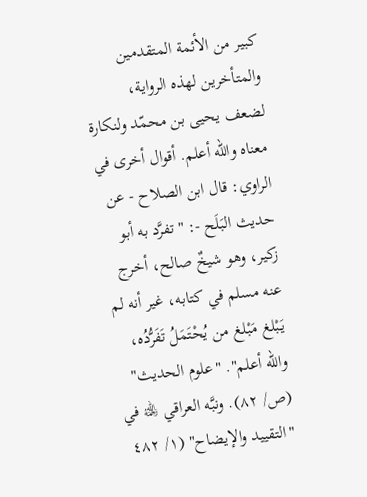كبير من الأئمة المتقدمين والمتأخرين لهذه الرواية، لضعف يحيى بن محمّد ولنكارة معناه والله أعلم. أقوال أخرى في الراوي: قال ابن الصلاح - عن حديث البَلَح -: "تفرَّد به أبو زكير، وهو شيخٌ صالح، أخرج عنه مسلم في كتابه، غير أنه لم يَبْلغ مَبْلغ من يُحْتَمَلُ تَفَرُّدُه، والله أعلم". "علوم الحديث" (ص/ ٨٢). ونبَّه العراقي ﵀ في "التقييد والإيضاح" (١/ ٤٨٢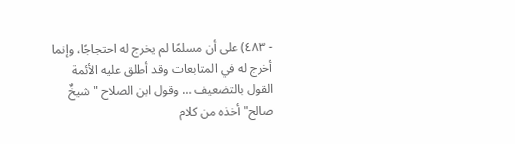- ٤٨٣) على أن مسلمًا لم يخرج له احتجاجًا، وإنما أخرج له في المتابعات وقد أطلق عليه الأئمة القول بالتضعيف … وقول ابن الصلاح "شيخٌ صالح" أخذه من كلام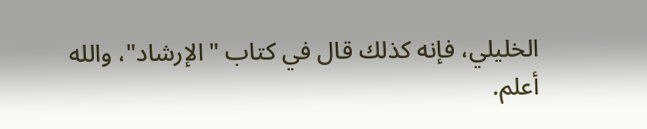الخليلي، فإنه كذلك قال في كتاب "الإرشاد"، والله أعلم.